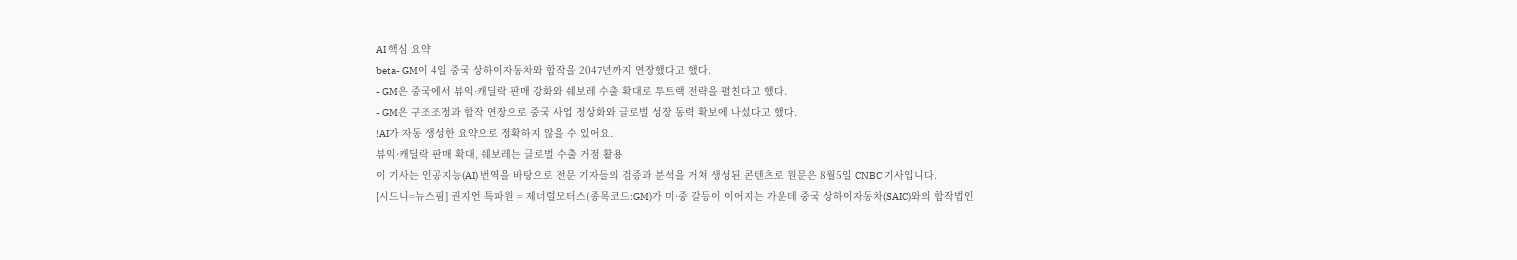AI 핵심 요약
beta- GM이 4일 중국 상하이자동차와 합작을 2047년까지 연장했다고 했다.
- GM은 중국에서 뷰익·캐딜락 판매 강화와 쉐보레 수출 확대로 투트랙 전략을 펼친다고 했다.
- GM은 구조조정과 합작 연장으로 중국 사업 정상화와 글로벌 성장 동력 확보에 나섰다고 했다.
!AI가 자동 생성한 요약으로 정확하지 않을 수 있어요.
뷰익·캐딜락 판매 확대, 쉐보레는 글로벌 수출 거점 활용
이 기사는 인공지능(AI) 번역을 바탕으로 전문 기자들의 검증과 분석을 거쳐 생성된 콘텐츠로 원문은 8월5일 CNBC 기사입니다.
[시드니=뉴스핌] 권지언 특파원 = 제너럴모터스(종목코드:GM)가 미·중 갈등이 이어지는 가운데 중국 상하이자동차(SAIC)와의 합작법인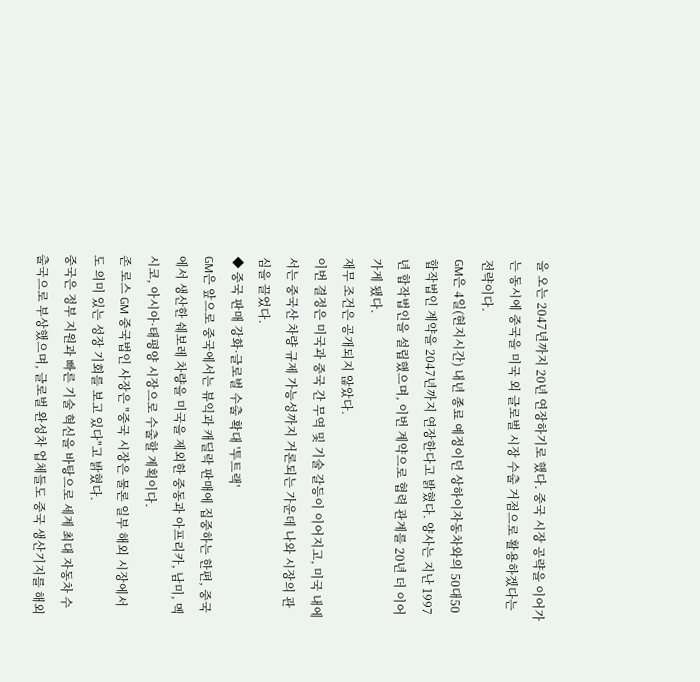을 오는 2047년까지 20년 연장하기로 했다. 중국 시장 공략을 이어가는 동시에 중국을 미국 외 글로벌 시장 수출 거점으로 활용하겠다는 전략이다.
GM은 4일(현지시간) 내년 종료 예정이던 상하이자동차와의 50대50 합작법인 계약을 2047년까지 연장한다고 밝혔다. 양사는 지난 1997년 합작법인을 설립했으며, 이번 계약으로 협력 관계를 20년 더 이어가게 됐다.
재무 조건은 공개되지 않았다.
이번 결정은 미국과 중국 간 무역 및 기술 갈등이 이어지고, 미국 내에서는 중국산 차량 규제 가능성까지 거론되는 가운데 나와 시장의 관심을 끌었다.
◆ 중국 판매 강화·글로벌 수출 확대 '투트랙'
GM은 앞으로 중국에서는 뷰익과 캐딜락 판매에 집중하는 한편, 중국에서 생산한 쉐보레 차량을 미국을 제외한 중동과 아프리카, 남미, 멕시코, 아시아·태평양 시장으로 수출할 계획이다.
존 로스 GM 중국법인 사장은 "중국 시장은 물론 일부 해외 시장에서도 의미 있는 성장 기회를 보고 있다"고 밝혔다.
중국은 정부 지원과 빠른 기술 혁신을 바탕으로 세계 최대 자동차 수출국으로 부상했으며, 글로벌 완성차 업체들도 중국 생산기지를 해외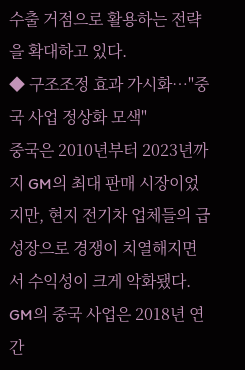수출 거점으로 활용하는 전략을 확대하고 있다.
◆ 구조조정 효과 가시화…"중국 사업 정상화 모색"
중국은 2010년부터 2023년까지 GM의 최대 판매 시장이었지만, 현지 전기차 업체들의 급성장으로 경쟁이 치열해지면서 수익성이 크게 악화됐다.
GM의 중국 사업은 2018년 연간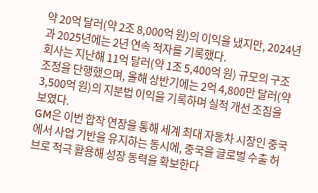약 20억 달러(약 2조 8,000억 원)의 이익을 냈지만, 2024년과 2025년에는 2년 연속 적자를 기록했다.
회사는 지난해 11억 달러(약 1조 5,400억 원) 규모의 구조조정을 단행했으며, 올해 상반기에는 2억 4,800만 달러(약 3,500억 원)의 지분법 이익을 기록하며 실적 개선 조짐을 보였다.
GM은 이번 합작 연장을 통해 세계 최대 자동차 시장인 중국에서 사업 기반을 유지하는 동시에, 중국을 글로벌 수출 허브로 적극 활용해 성장 동력을 확보한다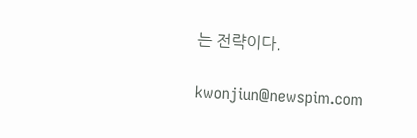는 전략이다.

kwonjiun@newspim.com